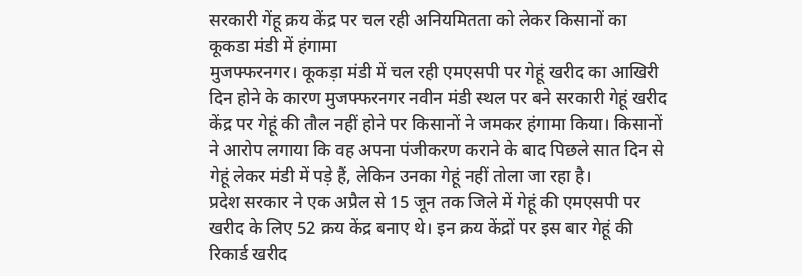सरकारी गेंहू क्रय केंद्र पर चल रही अनियमितता को लेकर किसानों का कूकडा मंडी में हंगामा
मुजफ्फरनगर। कूकड़ा मंडी में चल रही एमएसपी पर गेहूं खरीद का आखिरी दिन होने के कारण मुजफ्फरनगर नवीन मंडी स्थल पर बने सरकारी गेहूं खरीद केंद्र पर गेहूं की तौल नहीं होने पर किसानों ने जमकर हंगामा किया। किसानों ने आरोप लगाया कि वह अपना पंजीकरण कराने के बाद पिछले सात दिन से गेहूं लेकर मंडी में पड़े हैं, लेकिन उनका गेहूं नहीं तोला जा रहा है।
प्रदेश सरकार ने एक अप्रैल से 15 जून तक जिले में गेहूं की एमएसपी पर खरीद के लिए 52 क्रय केंद्र बनाए थे। इन क्रय केंद्रों पर इस बार गेहूं की रिकार्ड खरीद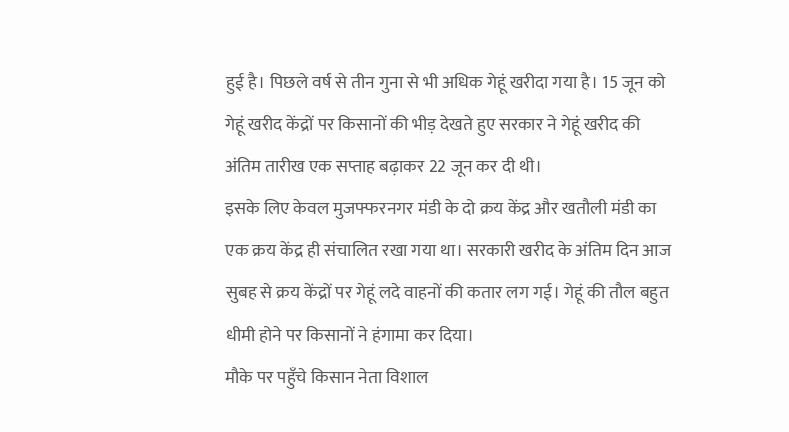हुई है। पिछले वर्ष से तीन गुना से भी अधिक गेहूं खरीदा गया है। 15 जून को गेहूं खरीद केंद्रों पर किसानों की भीड़ देखते हुए सरकार ने गेहूं खरीद की अंतिम तारीख एक सप्ताह बढ़ाकर 22 जून कर दी थी।
इसके लिए केवल मुजफ्फरनगर मंडी के दो क्रय केंद्र और खतौली मंडी का एक क्रय केंद्र ही संचालित रखा गया था। सरकारी खरीद के अंतिम दिन आज सुबह से क्रय केंद्रों पर गेहूं लदे वाहनों की कतार लग गई। गेहूं की तौल बहुत धीमी होने पर किसानों ने हंगामा कर दिया।
मौके पर पहुँचे किसान नेता विशाल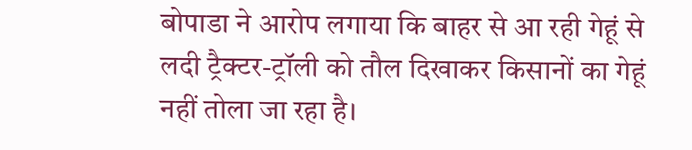बोपाडा ने आरोप लगाया कि बाहर से आ रही गेहूं से लदी ट्रैक्टर-ट्रॉली को तौल दिखाकर किसानों का गेहूं नहीं तोला जा रहा है।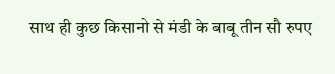साथ ही कुछ किसानो से मंडी के बाबू तीन सौ रुपए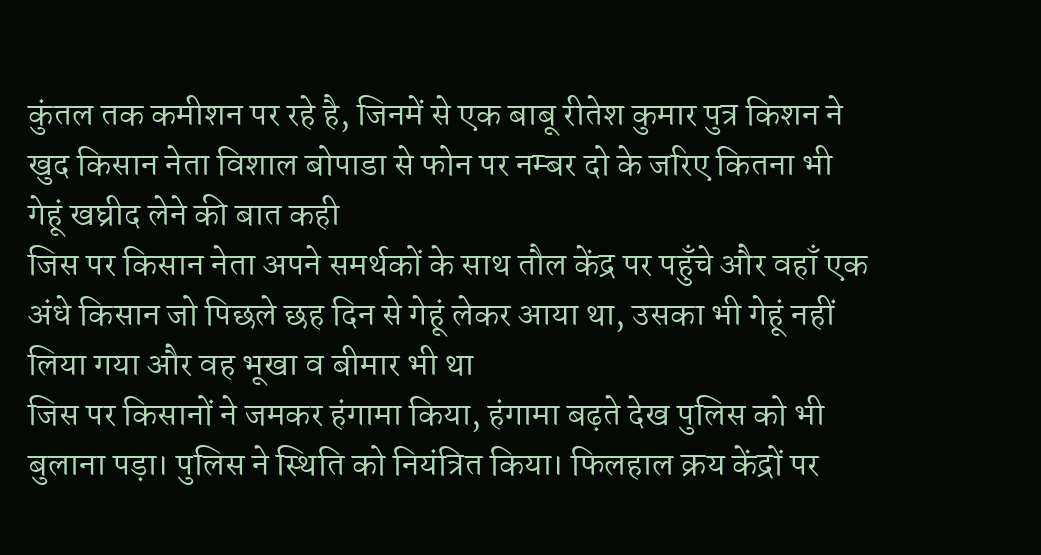कुंतल तक कमीशन पर रहे है, जिनमें से एक बाबू रीतेश कुमार पुत्र किशन ने खुद किसान नेता विशाल बोपाडा से फोन पर नम्बर दो के जरिए कितना भी गेहूं खघ्रीद लेने की बात कही
जिस पर किसान नेता अपने समर्थकों के साथ तौल केंद्र पर पहुँचे और वहाँ एक अंधे किसान जो पिछले छह दिन से गेहूं लेकर आया था, उसका भी गेहूं नहीं लिया गया और वह भूखा व बीमार भी था
जिस पर किसानों ने जमकर हंगामा किया, हंगामा बढ़ते देख पुलिस को भी बुलाना पड़ा। पुलिस ने स्थिति को नियंत्रित किया। फिलहाल क्रय केंद्रों पर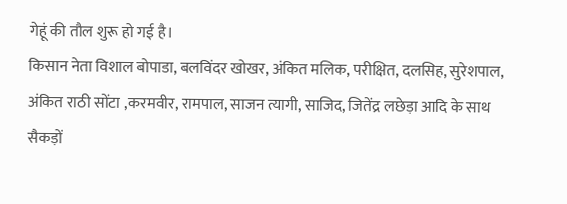गेहूं की तौल शुरू हो गई है।
किसान नेता विशाल बोपाडा, बलविंदर खोखर, अंकित मलिक, परीक्षित, दलसिह, सुरेशपाल, अंकित राठी सोंटा ,करमवीर, रामपाल, साजन त्यागी, साजिद, जितेंद्र लछेड़ा आदि के साथ सैकड़ों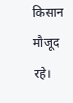किसान मौजूद रहे।